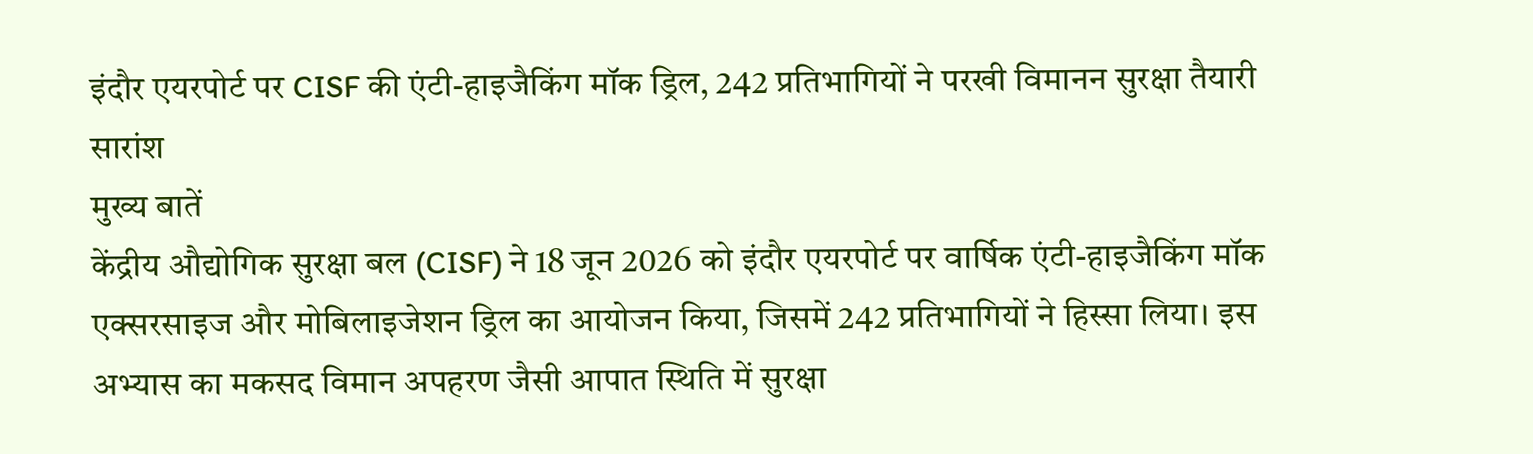इंदौर एयरपोर्ट पर CISF की एंटी-हाइजैकिंग मॉक ड्रिल, 242 प्रतिभागियों ने परखी विमानन सुरक्षा तैयारी
सारांश
मुख्य बातें
केंद्रीय औद्योगिक सुरक्षा बल (CISF) ने 18 जून 2026 को इंदौर एयरपोर्ट पर वार्षिक एंटी-हाइजैकिंग मॉक एक्सरसाइज और मोबिलाइजेशन ड्रिल का आयोजन किया, जिसमें 242 प्रतिभागियों ने हिस्सा लिया। इस अभ्यास का मकसद विमान अपहरण जैसी आपात स्थिति में सुरक्षा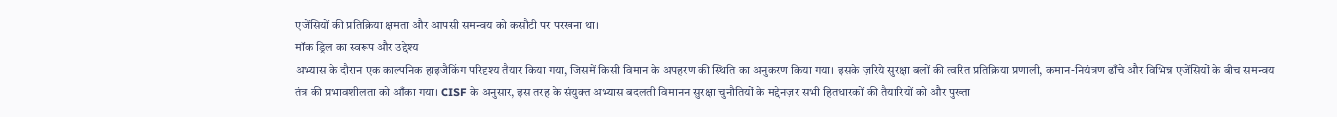एजेंसियों की प्रतिक्रिया क्षमता और आपसी समन्वय को कसौटी पर परखना था।
मॉक ड्रिल का स्वरूप और उद्देश्य
अभ्यास के दौरान एक काल्पनिक हाइजैकिंग परिदृश्य तैयार किया गया, जिसमें किसी विमान के अपहरण की स्थिति का अनुकरण किया गया। इसके ज़रिये सुरक्षा बलों की त्वरित प्रतिक्रिया प्रणाली, कमान-नियंत्रण ढाँचे और विभिन्न एजेंसियों के बीच समन्वय तंत्र की प्रभावशीलता को आँका गया। CISF के अनुसार, इस तरह के संयुक्त अभ्यास बदलती विमानन सुरक्षा चुनौतियों के मद्देनज़र सभी हितधारकों की तैयारियों को और पुख्ता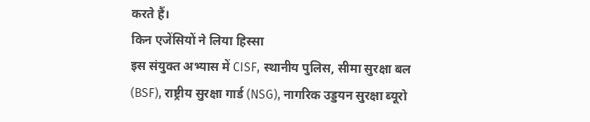करते हैं।
किन एजेंसियों ने लिया हिस्सा
इस संयुक्त अभ्यास में CISF, स्थानीय पुलिस, सीमा सुरक्षा बल (BSF), राष्ट्रीय सुरक्षा गार्ड (NSG), नागरिक उड्डयन सुरक्षा ब्यूरो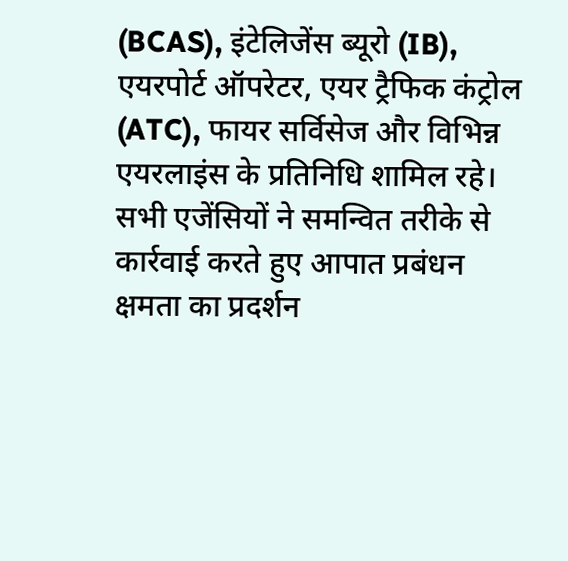(BCAS), इंटेलिजेंस ब्यूरो (IB), एयरपोर्ट ऑपरेटर, एयर ट्रैफिक कंट्रोल (ATC), फायर सर्विसेज और विभिन्न एयरलाइंस के प्रतिनिधि शामिल रहे। सभी एजेंसियों ने समन्वित तरीके से कार्रवाई करते हुए आपात प्रबंधन क्षमता का प्रदर्शन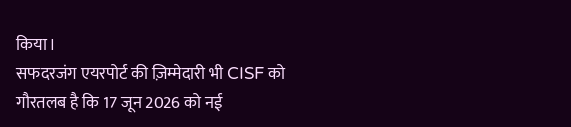किया।
सफदरजंग एयरपोर्ट की ज़िम्मेदारी भी CISF को
गौरतलब है कि 17 जून 2026 को नई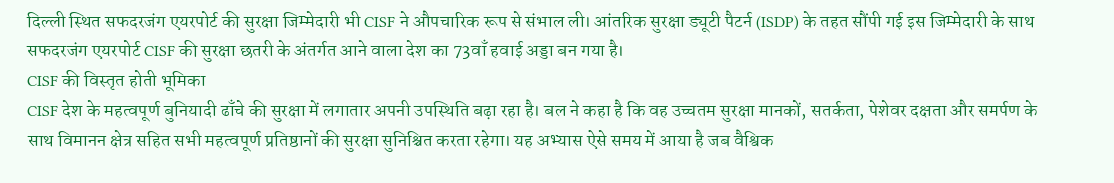दिल्ली स्थित सफदरजंग एयरपोर्ट की सुरक्षा जिम्मेदारी भी CISF ने औपचारिक रूप से संभाल ली। आंतरिक सुरक्षा ड्यूटी पैटर्न (ISDP) के तहत सौंपी गई इस जिम्मेदारी के साथ सफदरजंग एयरपोर्ट CISF की सुरक्षा छतरी के अंतर्गत आने वाला देश का 73वाँ हवाई अड्डा बन गया है।
CISF की विस्तृत होती भूमिका
CISF देश के महत्वपूर्ण बुनियादी ढाँचे की सुरक्षा में लगातार अपनी उपस्थिति बढ़ा रहा है। बल ने कहा है कि वह उच्चतम सुरक्षा मानकों, सतर्कता, पेशेवर दक्षता और समर्पण के साथ विमानन क्षेत्र सहित सभी महत्वपूर्ण प्रतिष्ठानों की सुरक्षा सुनिश्चित करता रहेगा। यह अभ्यास ऐसे समय में आया है जब वैश्विक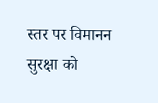स्तर पर विमानन सुरक्षा को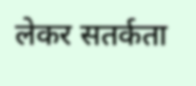लेकर सतर्कता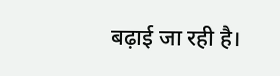बढ़ाई जा रही है।